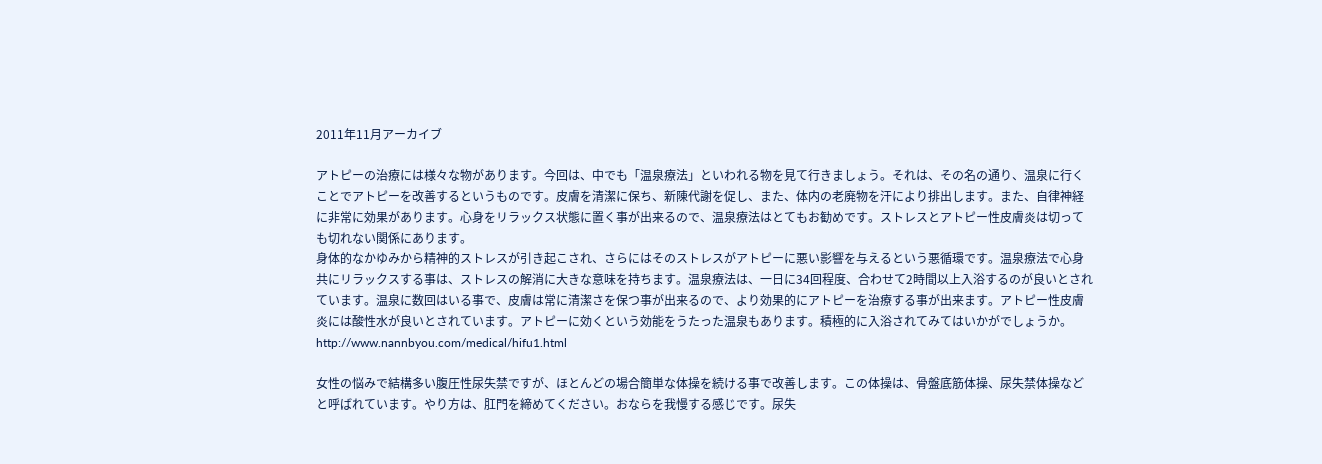2011年11月アーカイブ

アトピーの治療には様々な物があります。今回は、中でも「温泉療法」といわれる物を見て行きましょう。それは、その名の通り、温泉に行くことでアトピーを改善するというものです。皮膚を清潔に保ち、新陳代謝を促し、また、体内の老廃物を汗により排出します。また、自律神経に非常に効果があります。心身をリラックス状態に置く事が出来るので、温泉療法はとてもお勧めです。ストレスとアトピー性皮膚炎は切っても切れない関係にあります。
身体的なかゆみから精神的ストレスが引き起こされ、さらにはそのストレスがアトピーに悪い影響を与えるという悪循環です。温泉療法で心身共にリラックスする事は、ストレスの解消に大きな意味を持ちます。温泉療法は、一日に34回程度、合わせて2時間以上入浴するのが良いとされています。温泉に数回はいる事で、皮膚は常に清潔さを保つ事が出来るので、より効果的にアトピーを治療する事が出来ます。アトピー性皮膚炎には酸性水が良いとされています。アトピーに効くという効能をうたった温泉もあります。積極的に入浴されてみてはいかがでしょうか。
http://www.nannbyou.com/medical/hifu1.html

女性の悩みで結構多い腹圧性尿失禁ですが、ほとんどの場合簡単な体操を続ける事で改善します。この体操は、骨盤底筋体操、尿失禁体操などと呼ばれています。やり方は、肛門を締めてください。おならを我慢する感じです。尿失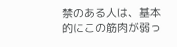禁のある人は、基本的にこの筋肉が弱っ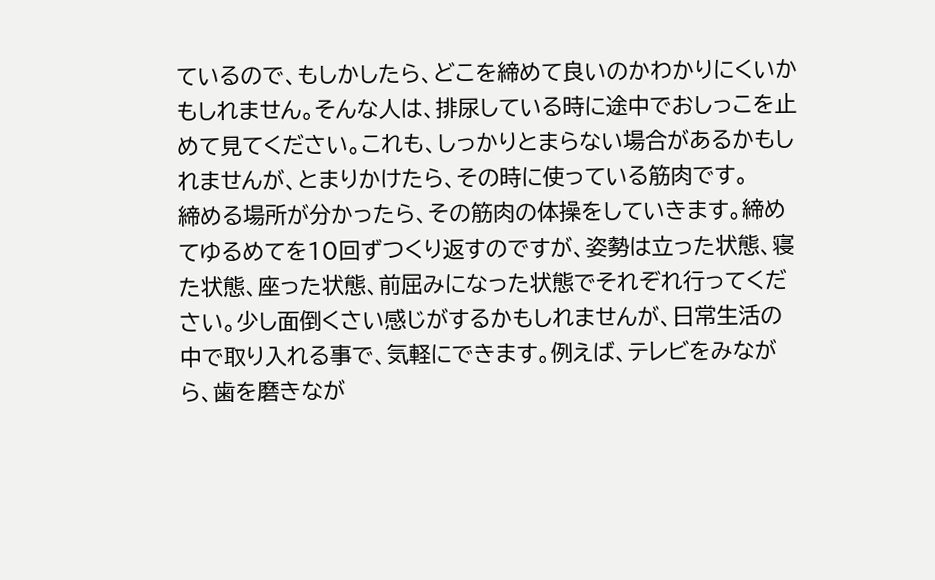ているので、もしかしたら、どこを締めて良いのかわかりにくいかもしれません。そんな人は、排尿している時に途中でおしっこを止めて見てください。これも、しっかりとまらない場合があるかもしれませんが、とまりかけたら、その時に使っている筋肉です。
締める場所が分かったら、その筋肉の体操をしていきます。締めてゆるめてを10回ずつくり返すのですが、姿勢は立った状態、寝た状態、座った状態、前屈みになった状態でそれぞれ行ってください。少し面倒くさい感じがするかもしれませんが、日常生活の中で取り入れる事で、気軽にできます。例えば、テレビをみながら、歯を磨きなが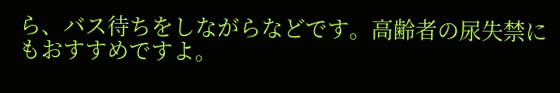ら、バス待ちをしながらなどです。高齢者の尿失禁にもおすすめですよ。